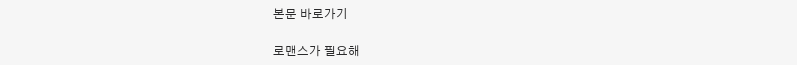본문 바로가기

로맨스가 필요해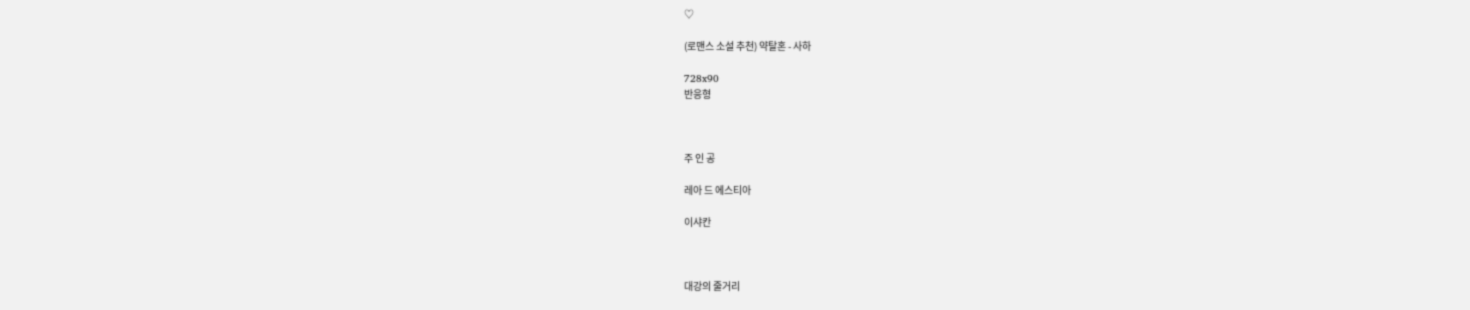♡

(로맨스 소설 추천) 약탈혼 - 사하

728x90
반응형



주 인 공

레아 드 에스티아

이샤칸



대강의 줄거리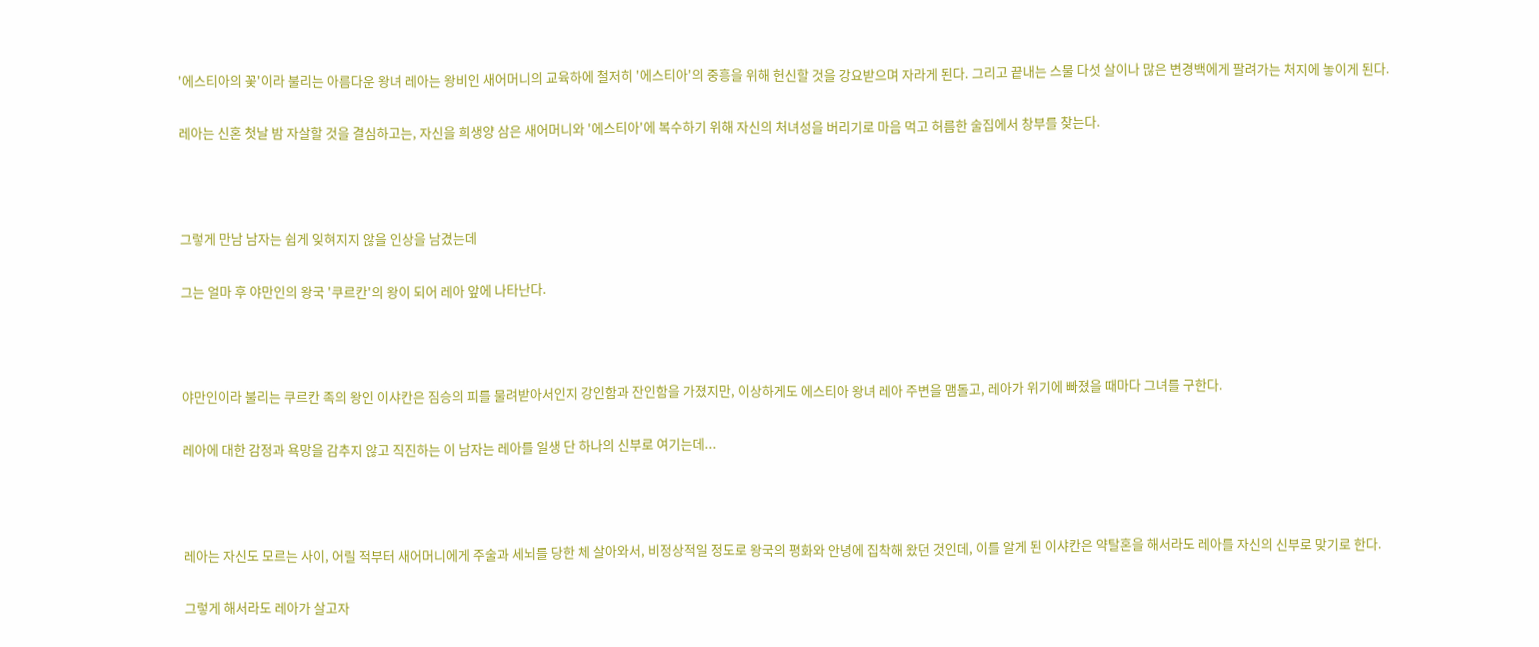'에스티아의 꽃'이라 불리는 아름다운 왕녀 레아는 왕비인 새어머니의 교육하에 철저히 '에스티아'의 중흥을 위해 헌신할 것을 강요받으며 자라게 된다. 그리고 끝내는 스물 다섯 살이나 많은 변경백에게 팔려가는 처지에 놓이게 된다.

레아는 신혼 첫날 밤 자살할 것을 결심하고는, 자신을 희생양 삼은 새어머니와 '에스티아'에 복수하기 위해 자신의 처녀성을 버리기로 마음 먹고 허름한 술집에서 창부를 찾는다.



그렇게 만남 남자는 쉽게 잊혀지지 않을 인상을 남겼는데

그는 얼마 후 야만인의 왕국 '쿠르칸'의 왕이 되어 레아 앞에 나타난다.



야만인이라 불리는 쿠르칸 족의 왕인 이샤칸은 짐승의 피를 물려받아서인지 강인함과 잔인함을 가졌지만, 이상하게도 에스티아 왕녀 레아 주변을 맴돌고, 레아가 위기에 빠졌을 때마다 그녀를 구한다.

레아에 대한 감정과 욕망을 감추지 않고 직진하는 이 남자는 레아를 일생 단 하나의 신부로 여기는데...



레아는 자신도 모르는 사이, 어릴 적부터 새어머니에게 주술과 세뇌를 당한 체 살아와서, 비정상적일 정도로 왕국의 평화와 안녕에 집착해 왔던 것인데, 이를 알게 된 이샤칸은 약탈혼을 해서라도 레아를 자신의 신부로 맞기로 한다.

그렇게 해서라도 레아가 살고자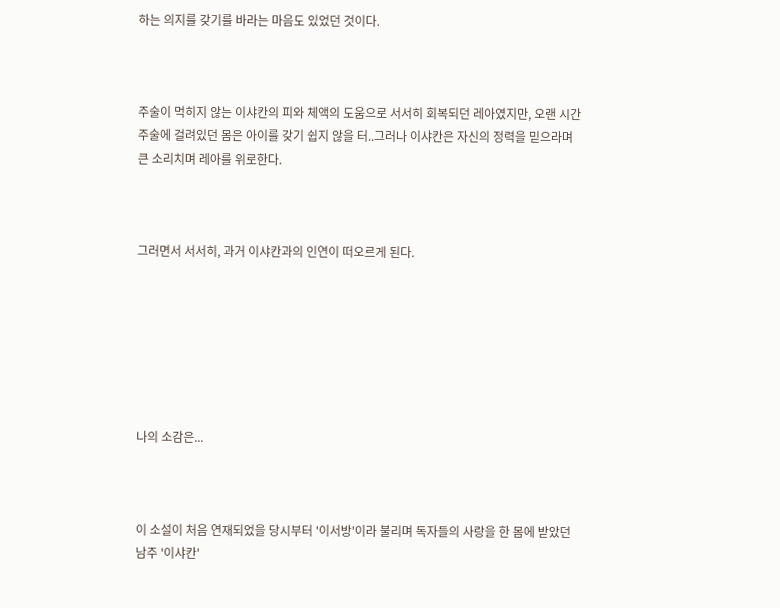하는 의지를 갖기를 바라는 마음도 있었던 것이다.



주술이 먹히지 않는 이샤칸의 피와 체액의 도움으로 서서히 회복되던 레아였지만, 오랜 시간 주술에 걸려있던 몸은 아이를 갖기 쉽지 않을 터..그러나 이샤칸은 자신의 정력을 믿으라며 큰 소리치며 레아를 위로한다.



그러면서 서서히, 과거 이샤칸과의 인연이 떠오르게 된다.







나의 소감은...



이 소설이 처음 연재되었을 당시부터 '이서방'이라 불리며 독자들의 사랑을 한 몸에 받았던 남주 '이샤칸'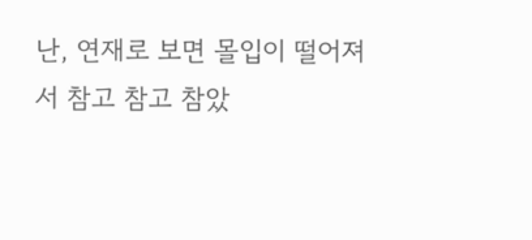난, 연재로 보면 몰입이 떨어져서 참고 참고 참았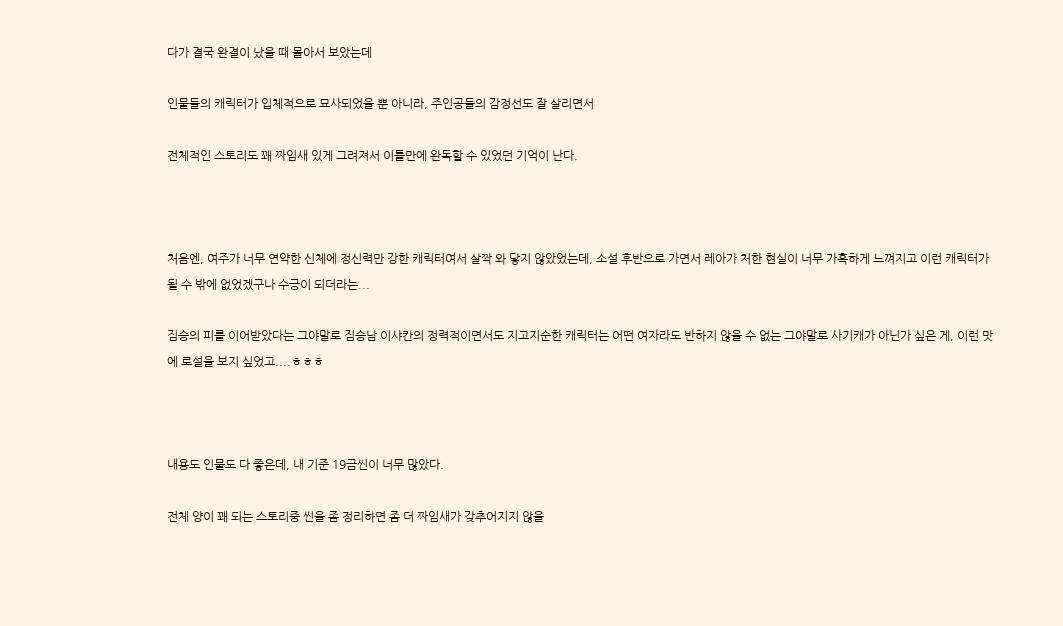다가 결국 완결이 났을 때 몰아서 보았는데

인물들의 캐릭터가 입체적으로 묘사되었을 뿐 아니라, 주인공들의 감정선도 잘 살리면서

전체적인 스토리도 꽤 짜임새 있게 그려져서 이틀만에 완독할 수 있었던 기억이 난다.



처음엔, 여주가 너무 연약한 신체에 정신력만 강한 캐릭터여서 살짝 와 닿지 않았었는데, 소설 후반으로 가면서 레아가 처한 현실이 너무 가혹하게 느껴지고 이런 캐릭터가 될 수 밖에 없었겠구나 수긍이 되더라는...

짐승의 피를 이어받았다는 그야말로 짐승남 이샤칸의 정력적이면서도 지고지순한 캐릭터는 어떤 여자라도 반하지 않을 수 없는 그야말로 사기캐가 아닌가 싶은 게, 이런 맛에 로설을 보지 싶었고....ㅎㅎㅎ



내용도 인물도 다 좋은데, 내 기준 19금씬이 너무 많았다.

전체 양이 꽤 되는 스토리중 씬을 좀 정리하면 좀 더 짜임새가 갖추어지지 않을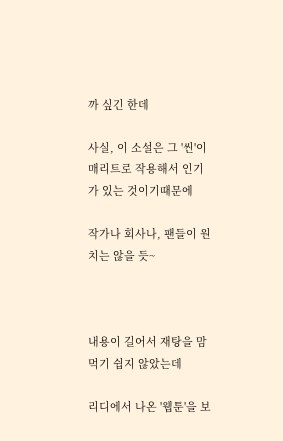까 싶긴 한데

사실, 이 소설은 그 '씬'이 매리트로 작용해서 인기가 있는 것이기때문에

작가나 회사나, 팬들이 원치는 않을 듯~



내용이 길어서 재탕을 맘 먹기 쉽지 않았는데

리디에서 나온 '웹툰'을 보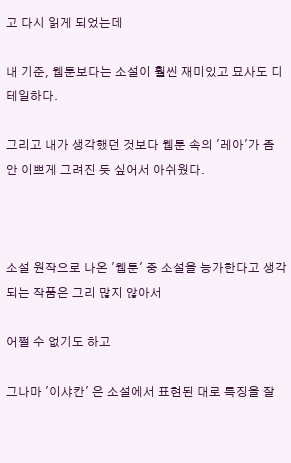고 다시 읽게 되었는데

내 기준, 웹툰보다는 소설이 훨씬 재미있고 묘사도 디테일하다.

그리고 내가 생각했던 것보다 웹툰 속의 '레아'가 좀 안 이쁘게 그려진 듯 싶어서 아쉬웠다.



소설 원작으로 나온 '웹툰' 중 소설을 능가한다고 생각되는 작품은 그리 많지 않아서

어쩔 수 없기도 하고

그나마 '이샤칸' 은 소설에서 표현된 대로 특징을 잘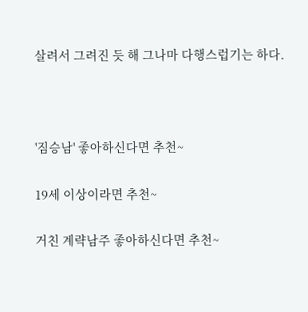살려서 그려진 듯 해 그나마 다행스럽기는 하다.



'짐승남' 좋아하신다면 추천~

19세 이상이라면 추천~

거친 계략남주 좋아하신다면 추천~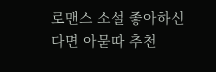로맨스 소설 좋아하신다면 아묻따 추천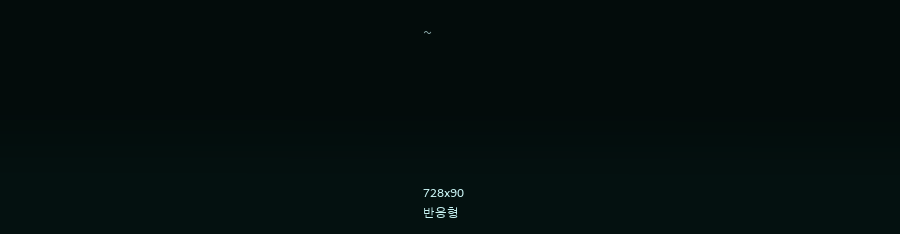~







728x90
반응형